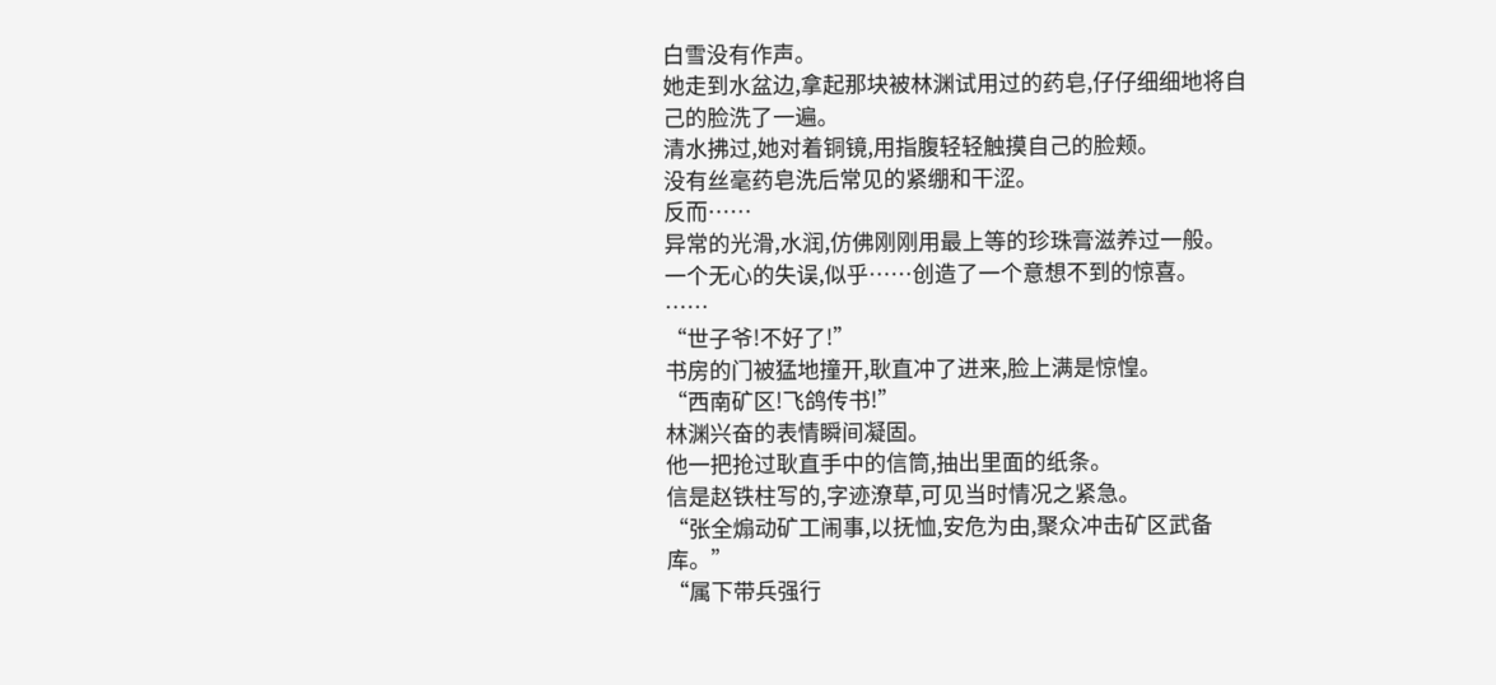白雪没有作声。
她走到水盆边,拿起那块被林渊试用过的药皂,仔仔细细地将自己的脸洗了一遍。
清水拂过,她对着铜镜,用指腹轻轻触摸自己的脸颊。
没有丝毫药皂洗后常见的紧绷和干涩。
反而……
异常的光滑,水润,仿佛刚刚用最上等的珍珠膏滋养过一般。
一个无心的失误,似乎……创造了一个意想不到的惊喜。
……
“世子爷!不好了!”
书房的门被猛地撞开,耿直冲了进来,脸上满是惊惶。
“西南矿区!飞鸽传书!”
林渊兴奋的表情瞬间凝固。
他一把抢过耿直手中的信筒,抽出里面的纸条。
信是赵铁柱写的,字迹潦草,可见当时情况之紧急。
“张全煽动矿工闹事,以抚恤,安危为由,聚众冲击矿区武备库。”
“属下带兵强行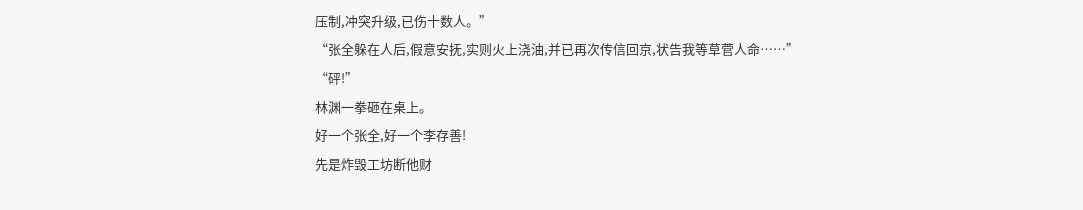压制,冲突升级,已伤十数人。”
“张全躲在人后,假意安抚,实则火上浇油,并已再次传信回京,状告我等草菅人命……”
“砰!”
林渊一拳砸在桌上。
好一个张全,好一个李存善!
先是炸毁工坊断他财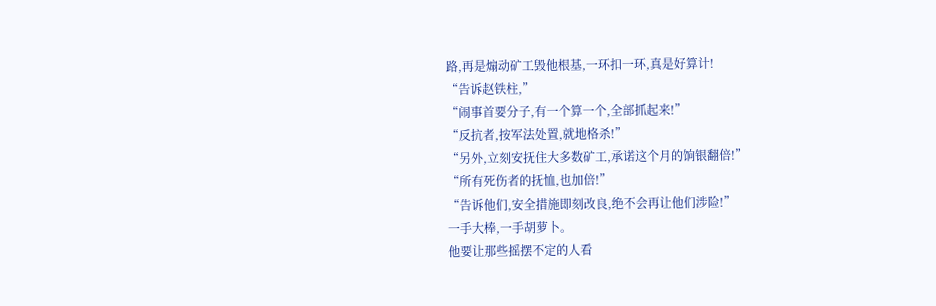路,再是煽动矿工毁他根基,一环扣一环,真是好算计!
“告诉赵铁柱,”
“闹事首要分子,有一个算一个,全部抓起来!”
“反抗者,按军法处置,就地格杀!”
“另外,立刻安抚住大多数矿工,承诺这个月的饷银翻倍!”
“所有死伤者的抚恤,也加倍!”
“告诉他们,安全措施即刻改良,绝不会再让他们涉险!”
一手大棒,一手胡萝卜。
他要让那些摇摆不定的人看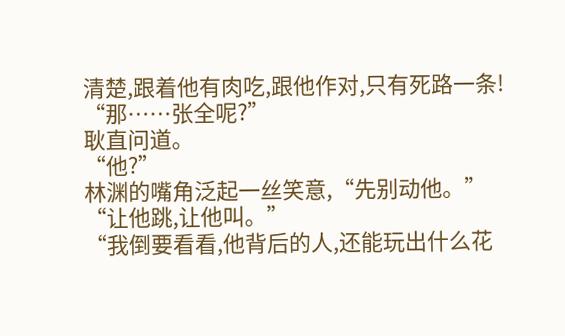清楚,跟着他有肉吃,跟他作对,只有死路一条!
“那……张全呢?”
耿直问道。
“他?”
林渊的嘴角泛起一丝笑意,“先别动他。”
“让他跳,让他叫。”
“我倒要看看,他背后的人,还能玩出什么花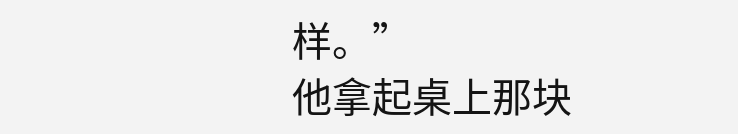样。”
他拿起桌上那块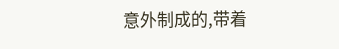意外制成的,带着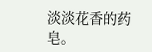淡淡花香的药皂。